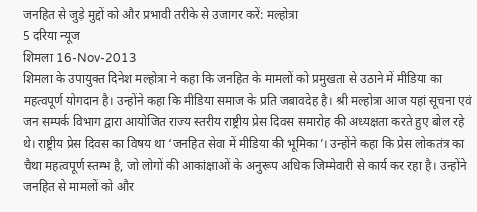जनहित से जुड़े मुद्दों को और प्रभावी तरीके से उजागर करें: मल्होत्रा
5 दरिया न्यूज
शिमला 16-Nov-2013
शिमला के उपायुक्त दिनेश मल्होत्रा ने कहा कि जनहित के मामलों को प्रमुखता से उठाने में मीडिया का महत्वपूर्ण योगदान है। उन्होंने कहा कि मीडिया समाज के प्रति जबावदेह है। श्री मल्होत्रा आज यहां सूचना एवं जन सम्पर्क विभाग द्वारा आयोजित राज्य स्तरीय राष्ट्रीय प्रेस दिवस समारोह की अध्यक्षता करते हुए बोल रहे थे। राष्ट्रीय प्रेस दिवस का विषय था ‘जनहित सेवा में मीडिया की भूमिका’। उन्होंने कहा कि प्रेस लोकतंत्र का चैथा महत्वपूर्ण स्तम्भ है, जो लोगों की आकांक्षाओं के अनुरूप अधिक जिम्मेवारी से कार्य कर रहा है। उन्होंने जनहित से मामलों को और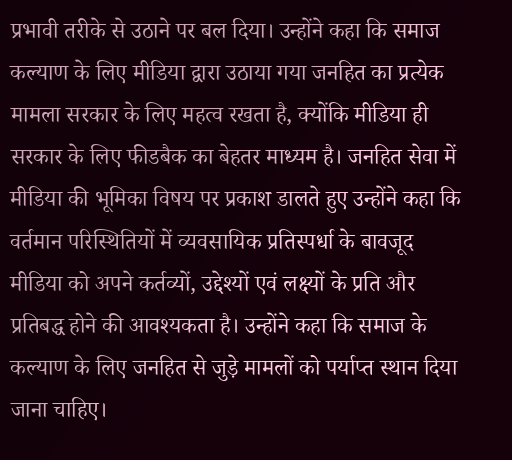प्रभावी तरीके से उठाने पर बल दिया। उन्होंने कहा कि समाज कल्याण के लिए मीडिया द्वारा उठाया गया जनहित का प्रत्येक मामला सरकार के लिए महत्व रखता है, क्योंकि मीडिया ही सरकार के लिए फीडबैक का बेहतर माध्यम है। जनहित सेवा में मीडिया की भूमिका विषय पर प्रकाश डालते हुए उन्होंने कहा कि वर्तमान परिस्थितियों में व्यवसायिक प्रतिस्पर्धा के बावजूद मीडिया को अपने कर्तव्यों, उद्देश्यों एवं लक्ष्यों के प्रति और प्रतिबद्ध होने की आवश्यकता है। उन्होंने कहा कि समाज के कल्याण के लिए जनहित से जुड़े मामलों को पर्याप्त स्थान दिया जाना चाहिए।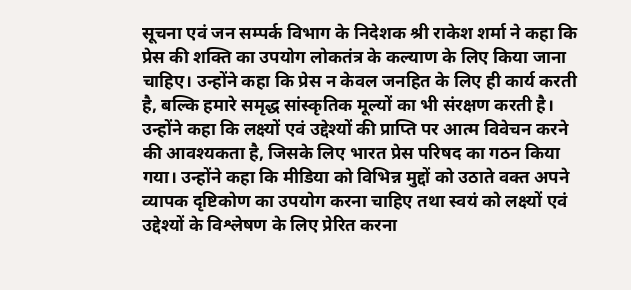सूचना एवं जन सम्पर्क विभाग के निदेशक श्री राकेश शर्मा ने कहा कि प्रेस की शक्ति का उपयोग लोकतंत्र के कल्याण के लिए किया जाना चाहिए। उन्होंने कहा कि प्रेस न केवल जनहित के लिए ही कार्य करती है, बल्कि हमारे समृद्ध सांस्कृतिक मूल्यों का भी संरक्षण करती है।
उन्होंने कहा कि लक्ष्यों एवं उद्देश्यों की प्राप्ति पर आत्म विवेचन करने की आवश्यकता है, जिसके लिए भारत प्रेस परिषद का गठन किया गया। उन्होंने कहा कि मीडिया को विभिन्न मुद्दों को उठाते वक्त अपने व्यापक दृष्टिकोण का उपयोग करना चाहिए तथा स्वयं को लक्ष्यों एवं उद्देश्यों के विश्लेषण के लिए प्रेरित करना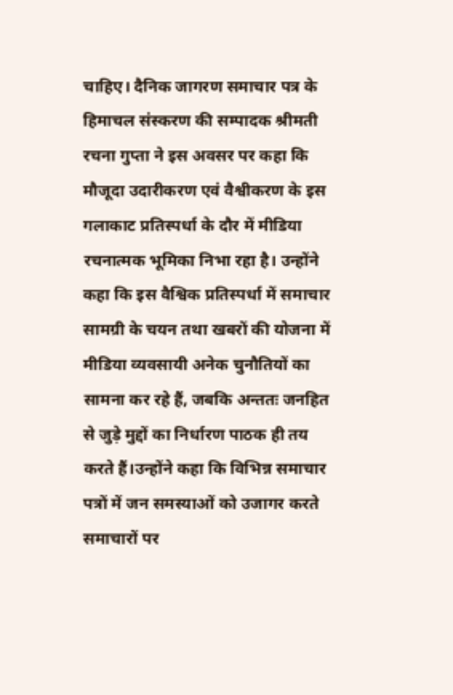चाहिए। दैनिक जागरण समाचार पत्र के हिमाचल संस्करण की सम्पादक श्रीमती रचना गुप्ता ने इस अवसर पर कहा कि मौजूदा उदारीकरण एवं वैश्वीकरण के इस गलाकाट प्रतिस्पर्धा के दौर में मीडिया रचनात्मक भूमिका निभा रहा है। उन्होंने कहा कि इस वैश्विक प्रतिस्पर्धा में समाचार सामग्री के चयन तथा खबरों की योजना में मीडिया व्यवसायी अनेक चुनौतियों का सामना कर रहे हैं, जबकि अन्ततः जनहित से जुड़े मुद्दों का निर्धारण पाठक ही तय करते हैं।उन्होंने कहा कि विभिन्न समाचार पत्रों में जन समस्याओं को उजागर करते समाचारों पर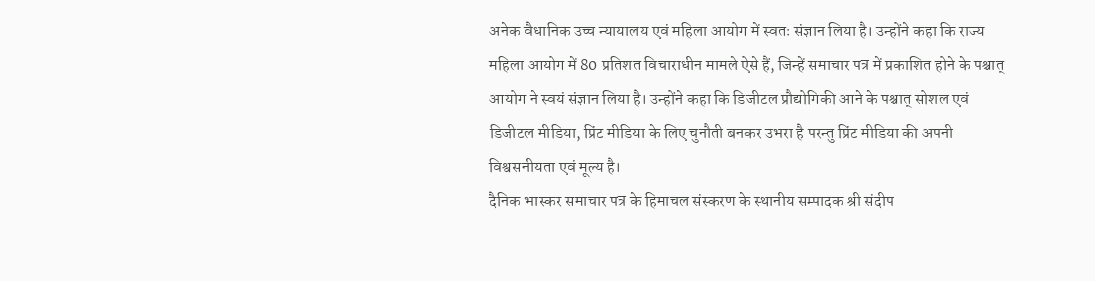अनेक वैधानिक उच्च न्यायालय एवं महिला आयोग में स्वतः संज्ञान लिया है। उन्होंने कहा कि राज्य महिला आयोग में 80 प्रतिशत विचाराधीन मामले ऐसे हैं, जिन्हें समाचार पत्र में प्रकाशित होने के पश्चात् आयोग ने स्वयं संज्ञान लिया है। उन्होंने कहा कि डिजीटल प्रौद्योगिकी आने के पश्चात् सोशल एवं डिजीटल मीडिया, प्रिंट मीडिया के लिए चुनौती बनकर उभरा है परन्तु प्रिंट मीडिया की अपनी विश्वसनीयता एवं मूल्य है।
दैनिक भास्कर समाचार पत्र के हिमाचल संस्करण के स्थानीय सम्पादक श्री संदीप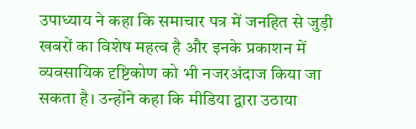उपाध्याय ने कहा कि समाचार पत्र में जनहित से जुड़ी खबरों का विशेष महत्व है और इनके प्रकाशन में व्यवसायिक दृष्टिकोण को भी नजरअंदाज किया जा सकता है। उन्होंने कहा कि मीडिया द्वारा उठाया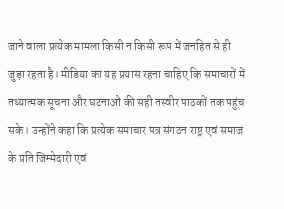जाने वाला प्रत्येक मामला किसी न किसी रूप में जनहित से ही जुड़ा रहता है। मीडिया का यह प्रयास रहना चाहिए कि समाचारों में तथ्यात्मक सूचना और घटनाओं की सही तस्वीर पाठकों तक पहुंच सके। उन्होंने कहा कि प्रत्येक समाचार पत्र संगठन राष्ट्र एवं समाज के प्रति जिम्मेदारी एवं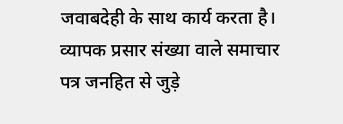जवाबदेही के साथ कार्य करता है। व्यापक प्रसार संख्या वाले समाचार पत्र जनहित से जुड़े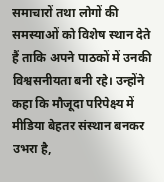समाचारों तथा लोगों की समस्याओं को विशेष स्थान देते हैं ताकि अपने पाठकों में उनकी विश्वसनीयता बनी रहे। उन्होंने कहा कि मौजूदा परिपेक्ष्य में मीडिया बेहतर संस्थान बनकर उभरा है,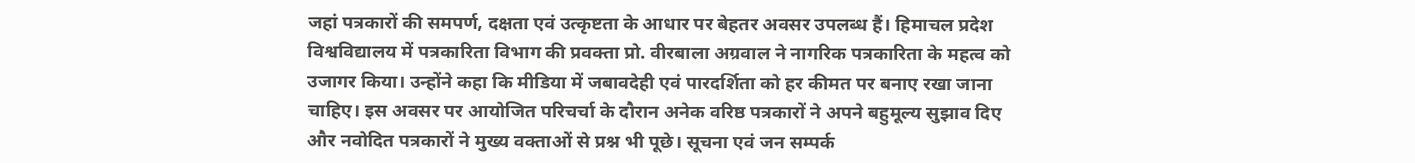जहां पत्रकारों की समपर्ण, दक्षता एवं उत्कृष्टता के आधार पर बेहतर अवसर उपलब्ध हैं। हिमाचल प्रदेश विश्वविद्यालय में पत्रकारिता विभाग की प्रवक्ता प्रो. वीरबाला अग्रवाल ने नागरिक पत्रकारिता के महत्व को उजागर किया। उन्होंने कहा कि मीडिया में जबावदेही एवं पारदर्शिता को हर कीमत पर बनाए रखा जाना चाहिए। इस अवसर पर आयोजित परिचर्चा के दौरान अनेक वरिष्ठ पत्रकारों ने अपने बहुमूल्य सुझाव दिए और नवोदित पत्रकारों ने मुख्य वक्ताओं से प्रश्न भी पूछे। सूचना एवं जन सम्पर्क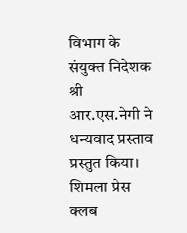विभाग के संयुक्त निदेशक श्री आर.एस.नेगी ने धन्यवाद प्रस्ताव प्रस्तुत किया। शिमला प्रेस क्लब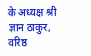के अध्यक्ष श्री ज्ञान ठाकुर, वरिष्ठ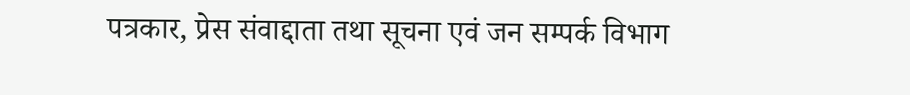पत्रकार, प्रेस संवाद्दाता तथा सूचना एवं जन सम्पर्क विभाग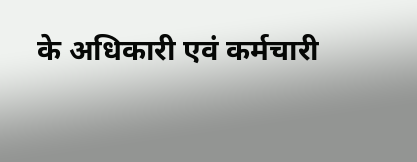के अधिकारी एवं कर्मचारी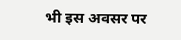भी इस अवसर पर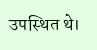उपस्थित थे।